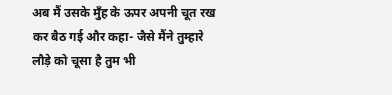अब मैं उसके मुँह के ऊपर अपनी चूत रख कर बैठ गई और कहा- जैसे मैंने तुम्हारे लौड़े को चूसा है तुम भी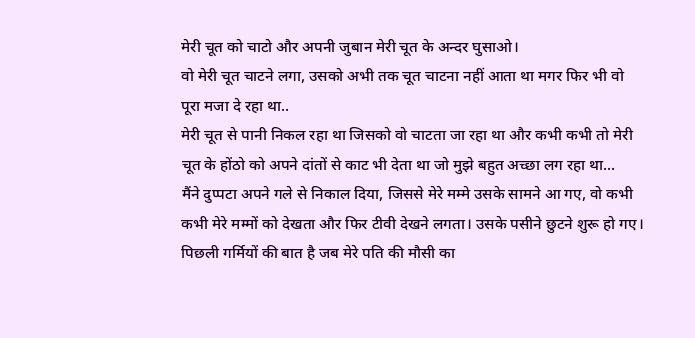मेरी चूत को चाटो और अपनी जुबान मेरी चूत के अन्दर घुसाओ।
वो मेरी चूत चाटने लगा, उसको अभी तक चूत चाटना नहीं आता था मगर फिर भी वो पूरा मजा दे रहा था..
मेरी चूत से पानी निकल रहा था जिसको वो चाटता जा रहा था और कभी कभी तो मेरी चूत के होंठो को अपने दांतों से काट भी देता था जो मुझे बहुत अच्छा लग रहा था...
मैंने दुप्पटा अपने गले से निकाल दिया, जिससे मेरे मम्मे उसके सामने आ गए, वो कभी कभी मेरे मम्मों को देखता और फिर टीवी देखने लगता। उसके पसीने छुटने शुरू हो गए।
पिछली गर्मियों की बात है जब मेरे पति की मौसी का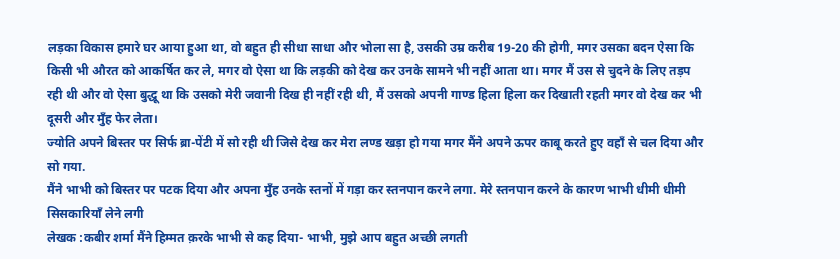लड़का विकास हमारे घर आया हुआ था, वो बहुत ही सीधा साधा और भोला सा है, उसकी उम्र करीब 19-20 की होगी, मगर उसका बदन ऐसा कि किसी भी औरत को आकर्षित कर ले, मगर वो ऐसा था कि लड़की को देख कर उनके सामने भी नहीं आता था। मगर मैं उस से चुदने के लिए तड़प रही थी और वो ऐसा बुद्धू था कि उसको मेरी जवानी दिख ही नहीं रही थी, मैं उसको अपनी गाण्ड हिला हिला कर दिखाती रहती मगर वो देख कर भी दूसरी और मुँह फेर लेता।
ज्योति अपने बिस्तर पर सिर्फ ब्रा-पेंटी में सो रही थी जिसे देख कर मेरा लण्ड खड़ा हो गया मगर मैंने अपने ऊपर काबू करते हुए वहाँ से चल दिया और सो गया.
मैंने भाभी को बिस्तर पर पटक दिया और अपना मुँह उनके स्तनों में गड़ा कर स्तनपान करने लगा. मेरे स्तनपान करने के कारण भाभी धीमी धीमी सिसकारियाँ लेने लगी
लेखक :कबीर शर्मा मैंने हिम्मत क़रके भाभी से कह दिया- भाभी, मुझे आप बहुत अच्छी लगती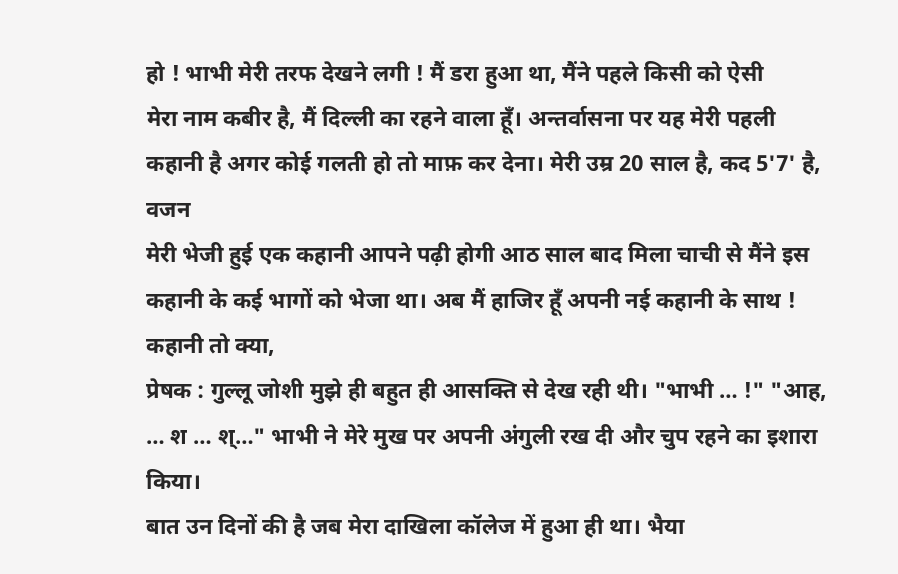हो ! भाभी मेरी तरफ देखने लगी ! मैं डरा हुआ था, मैंने पहले किसी को ऐसी
मेरा नाम कबीर है, मैं दिल्ली का रहने वाला हूँ। अन्तर्वासना पर यह मेरी पहली कहानी है अगर कोई गलती हो तो माफ़ कर देना। मेरी उम्र 20 साल है, कद 5'7' है, वजन
मेरी भेजी हुई एक कहानी आपने पढ़ी होगी आठ साल बाद मिला चाची से मैंने इस कहानी के कई भागों को भेजा था। अब मैं हाजिर हूँ अपनी नई कहानी के साथ ! कहानी तो क्या,
प्रेषक : गुल्लू जोशी मुझे ही बहुत ही आसक्ति से देख रही थी। "भाभी … !" "आह, … श … श्…" भाभी ने मेरे मुख पर अपनी अंगुली रख दी और चुप रहने का इशारा किया।
बात उन दिनों की है जब मेरा दाखिला कॉलेज में हुआ ही था। भैया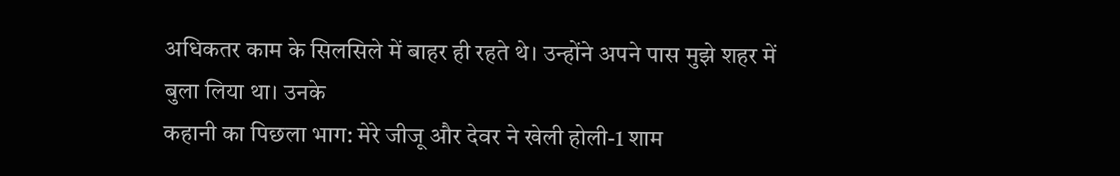अधिकतर काम के सिलसिले में बाहर ही रहते थे। उन्होंने अपने पास मुझे शहर में बुला लिया था। उनके
कहानी का पिछला भाग: मेरे जीजू और देवर ने खेली होली-1 शाम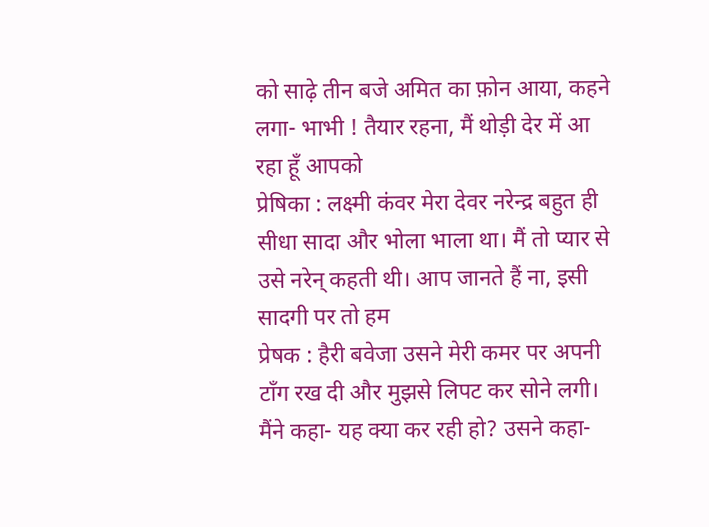को साढ़े तीन बजे अमित का फ़ोन आया, कहने लगा- भाभी ! तैयार रहना, मैं थोड़ी देर में आ रहा हूँ आपको
प्रेषिका : लक्ष्मी कंवर मेरा देवर नरेन्द्र बहुत ही सीधा सादा और भोला भाला था। मैं तो प्यार से उसे नरेन् कहती थी। आप जानते हैं ना, इसी सादगी पर तो हम
प्रेषक : हैरी बवेजा उसने मेरी कमर पर अपनी टाँग रख दी और मुझसे लिपट कर सोने लगी। मैंने कहा- यह क्या कर रही हो? उसने कहा-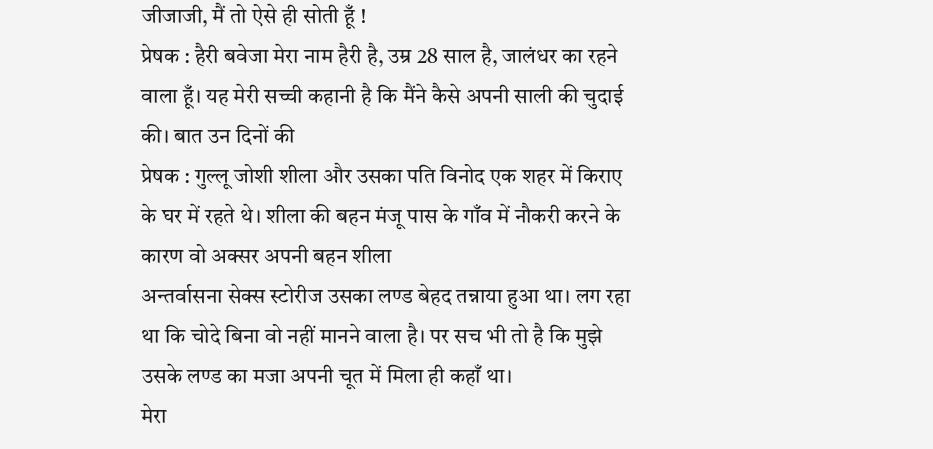जीजाजी, मैं तो ऐसे ही सोती हूँ !
प्रेषक : हैरी बवेजा मेरा नाम हैरी है, उम्र 28 साल है, जालंधर का रहने वाला हूँ। यह मेरी सच्ची कहानी है कि मैंने कैसे अपनी साली की चुदाई की। बात उन दिनों की
प्रेषक : गुल्लू जोशी शीला और उसका पति विनोद एक शहर में किराए के घर में रहते थे। शीला की बहन मंजू पास के गाँव में नौकरी करने के कारण वो अक्सर अपनी बहन शीला
अन्तर्वासना सेक्स स्टोरीज उसका लण्ड बेहद तन्नाया हुआ था। लग रहा था कि चोदे बिना वो नहीं मानने वाला है। पर सच भी तो है कि मुझे उसके लण्ड का मजा अपनी चूत में मिला ही कहाँ था।
मेरा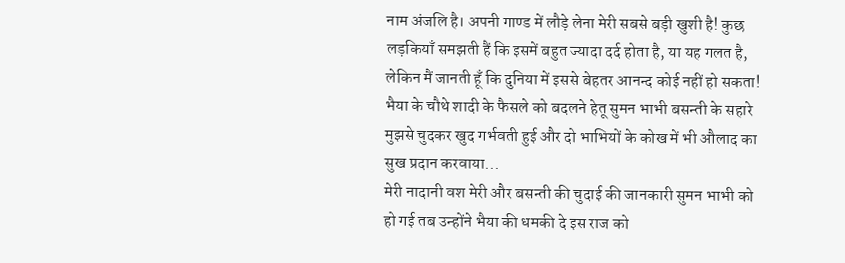नाम अंजलि है। अपनी गाण्ड में लौड़े लेना मेरी सबसे बड़ी खुशी है! कुछ लड़कियाँ समझती हैं कि इसमें बहुत ज्यादा दर्द होता है, या यह गलत है, लेकिन मैं जानती हूँ कि दुनिया में इससे बेहतर आनन्द कोई नहीं हो सकता!
भैया के चौथे शादी के फैसले को बदलने हेतू सुमन भाभी बसन्ती के सहारे मुझसे चुदकर खुद गर्भवती हुई और दो भाभियों के कोख में भी औलाद का सुख प्रदान करवाया...
मेरी नादानी वश मेरी और बसन्ती की चुदाई की जानकारी सुमन भाभी को हो गई तब उन्होंने भैया की धमकी दे इस राज को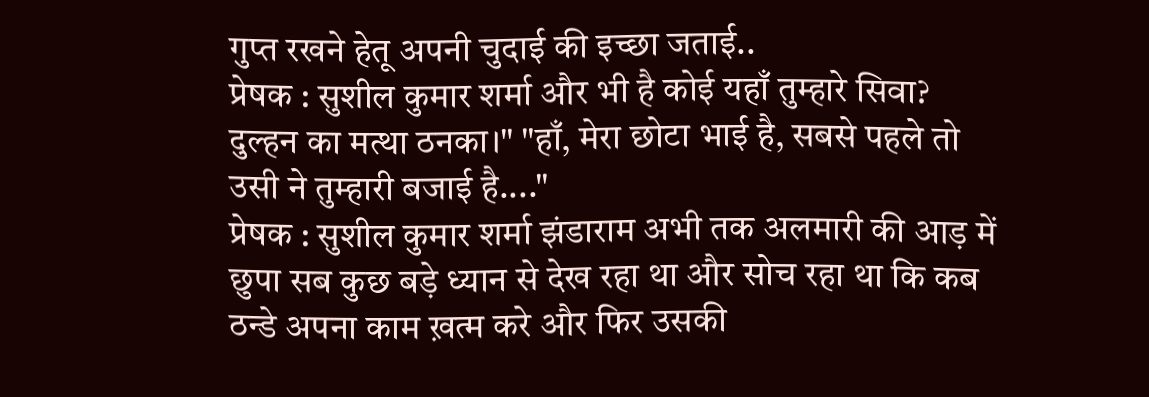गुप्त रखने हेतू अपनी चुदाई की इच्छा जताई..
प्रेषक : सुशील कुमार शर्मा और भी है कोई यहाँ तुम्हारे सिवा? दुल्हन का मत्था ठनका।" "हाँ, मेरा छोटा भाई है, सबसे पहले तो उसी ने तुम्हारी बजाई है...."
प्रेषक : सुशील कुमार शर्मा झंडाराम अभी तक अलमारी की आड़ में छुपा सब कुछ बड़े ध्यान से देख रहा था और सोच रहा था कि कब ठन्डे अपना काम ख़त्म करे और फिर उसकी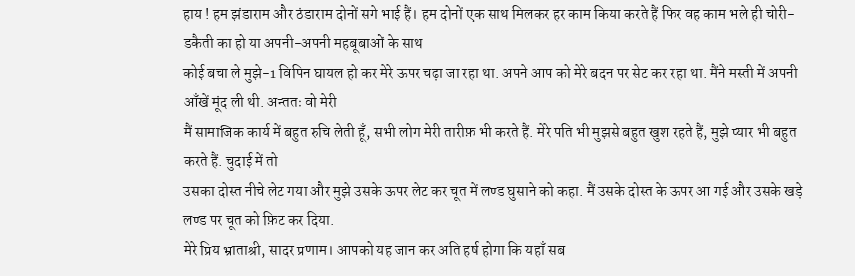हाय ! हम झंडाराम और ठंडाराम दोनों सगे भाई हैं। हम दोनों एक साथ मिलकर हर काम किया करते हैं फिर वह काम भले ही चोरी-डकैती का हो या अपनी-अपनी महबूबाओं के साथ
कोई बचा ले मुझे-1 विपिन घायल हो कर मेरे ऊपर चढ़ा जा रहा था. अपने आप को मेरे बदन पर सेट कर रहा था. मैंने मस्ती में अपनी आँखें मूंद ली थी. अन्ततः वो मेरी
मैं सामाजिक कार्य में बहुत रुचि लेती हूँ, सभी लोग मेरी तारीफ़ भी करते हैं. मेरे पति भी मुझसे बहुत खुश रहते हैं, मुझे प्यार भी बहुत करते हैं. चुदाई में तो
उसका दोस्त नीचे लेट गया और मुझे उसके ऊपर लेट कर चूत में लण्ड घुसाने को कहा. मैं उसके दोस्त के ऊपर आ गई और उसके खड़े लण्ड पर चूत को फ़िट कर दिया.
मेरे प्रिय भ्राताश्री, सादर प्रणाम। आपको यह जान कर अति हर्ष होगा कि यहाँ सब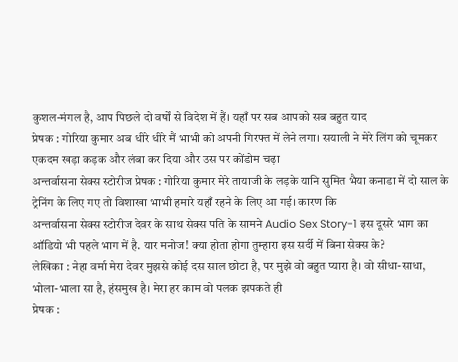कुशल-मंगल है, आप पिछले दो वर्षों से विदेश में हैं। यहाँ पर सब आपको सब बहुत याद
प्रेषक : गोरिया कुमार अब धीरे धीरे मैं भाभी को अपनी गिरफ्त में लेने लगा। सयाली ने मेरे लिंग को चूमकर एकदम खड़ा कड़क और लंबा कर दिया और उस पर कोंडोम चढ़ा
अन्तर्वासना सेक्स स्टोरीज प्रेषक : गोरिया कुमार मेरे तायाजी के लड़के यानि सुमित भैया कनाडा में दो साल के ट्रेनिंग के लिए गए तो विशाखा भाभी हमारे यहाँ रहने के लिए आ गई। कारण कि
अन्तर्वासना सेक्स स्टोरीज देवर के साथ सेक्स पति के सामने Audio Sex Story-1 इस दूसरे भाग का ऑडियो भी पहले भाग में है. यार मनोज! क्या होता होगा तुम्हारा इस सर्दी में बिना सेक्स के?
लेखिका : नेहा वर्मा मेरा देवर मुझसे कोई दस साल छोटा है, पर मुझे वो बहुत प्यारा है। वो सीधा-साधा, भोला-भाला सा है, हंसमुख है। मेरा हर काम वो पलक झपकते ही
प्रेषक :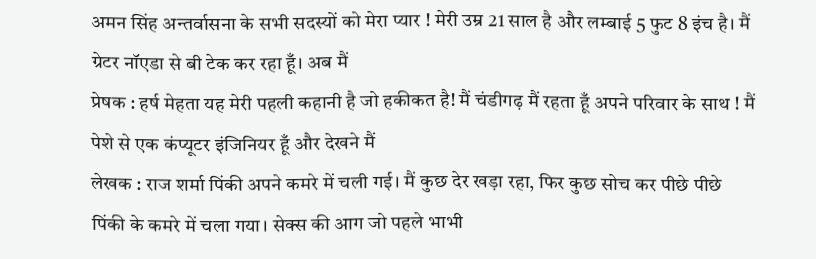अमन सिंह अन्तर्वासना के सभी सदस्यों को मेरा प्यार ! मेरी उम्र 21 साल है और लम्बाई 5 फुट 8 इंच है। मैं ग्रेटर नॉएडा से बी टेक कर रहा हूँ। अब मैं
प्रेषक : हर्ष मेहता यह मेरी पहली कहानी है जो हकीकत है! मैं चंडीगढ़ मैं रहता हूँ अपने परिवार के साथ ! मैं पेशे से एक कंप्यूटर इंजिनियर हूँ और देखने मैं
लेखक : राज शर्मा पिंकी अपने कमरे में चली गई। मैं कुछ देर खड़ा रहा, फिर कुछ सोच कर पीछे पीछे पिंकी के कमरे में चला गया। सेक्स की आग जो पहले भाभी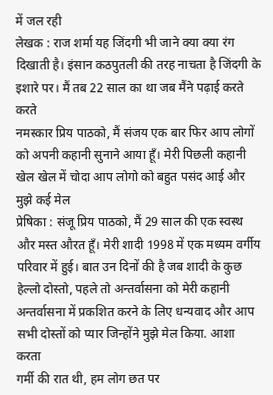में जल रही
लेखक : राज शर्मा यह जिंदगी भी जाने क्या क्या रंग दिखाती है। इंसान कठपुतली की तरह नाचता है जिंदगी के इशारे पर। मैं तब 22 साल का था जब मैंने पढ़ाई करते करते
नमस्कार प्रिय पाठको, मैं संजय एक बार फिर आप लोगों को अपनी कहानी सुनाने आया हूँ। मेरी पिछली कहानी खेल खेल में चोदा आप लोगो को बहुत पसंद आई और मुझे कई मेल
प्रेषिका : संजू प्रिय पाठको, मैं 29 साल की एक स्वस्थ और मस्त औरत हूँ। मेरी शादी 1998 में एक मध्यम वर्गीय परिवार में हुई। बात उन दिनों की है जब शादी के कुछ
हेल्लो दोस्तो, पहले तो अन्तर्वासना को मेरी कहानी अन्तर्वासना में प्रकशित करने के लिए धन्यवाद और आप सभी दोस्तों को प्यार जिन्होंने मुझे मेल किया. आशा करता
गर्मी की रात थी, हम लोग छत पर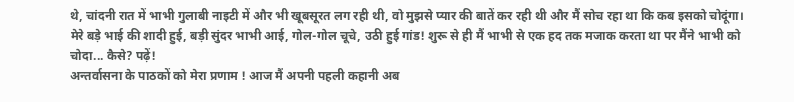थे, चांदनी रात में भाभी गुलाबी नाइटी में और भी खूबसूरत लग रही थी, वो मुझसे प्यार की बातें कर रही थी और मैं सोच रहा था कि कब इसको चोदूंगा।
मेरे बड़े भाई की शादी हुई, बड़ी सुंदर भाभी आई, गोल-गोल चूचे, उठी हुई गांड! शुरू से ही मैं भाभी से एक हद तक मजाक करता था पर मैंने भाभी को चोदा... कैसे? पढ़ें!
अन्तर्वासना के पाठकों को मेरा प्रणाम ! आज मैं अपनी पहली कहानी अब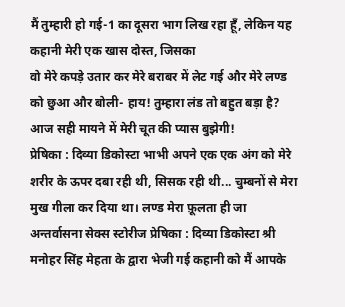मैं तुम्हारी हो गई-1 का दूसरा भाग लिख रहा हूँ, लेकिन यह कहानी मेरी एक खास दोस्त, जिसका
वो मेरे कपड़े उतार कर मेरे बराबर में लेट गई और मेरे लण्ड को छुआ और बोली- हाय! तुम्हारा लंड तो बहुत बड़ा है? आज सही मायने में मेरी चूत की प्यास बुझेगी!
प्रेषिका : दिव्या डिकोस्टा भाभी अपने एक एक अंग को मेरे शरीर के ऊपर दबा रही थी, सिसक रही थी... चुम्बनों से मेरा मुख गीला कर दिया था। लण्ड मेरा फ़ूलता ही जा
अन्तर्वासना सेक्स स्टोरीज प्रेषिका : दिव्या डिकोस्टा श्री मनोहर सिंह मेहता के द्वारा भेजी गई कहानी को मैं आपके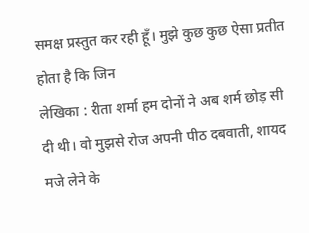समक्ष प्रस्तुत कर रही हूँ। मुझे कुछ कुछ ऐसा प्रतीत होता है कि जिन
लेखिका : रीता शर्मा हम दोनों ने अब शर्म छोड़ सी दी थी। वो मुझसे रोज अपनी पीठ दबवाती, शायद मजे लेने के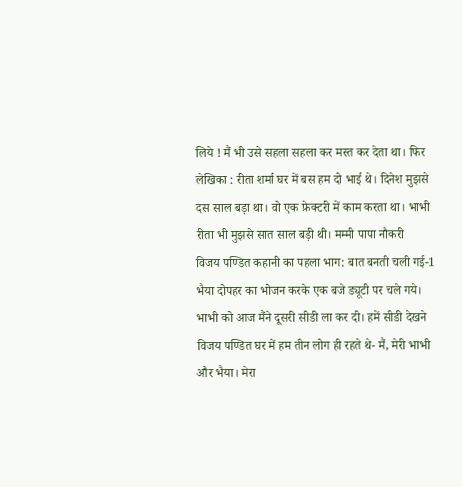लिये ! मैं भी उसे सहला सहला कर मस्त कर देता था। फिर
लेखिका : रीता शर्मा घर में बस हम दो भाई थे। दिनेश मुझसे दस साल बड़ा था। वो एक फ़ेक्टरी में काम करता था। भाभी रीता भी मुझसे सात साल बड़ी थी। मम्मी पापा नौकरी
विजय पण्डित कहानी का पहला भाग: बात बनती चली गई-1 भैया दोपहर का भोजन करके एक बजे ड्यूटी पर चले गये। भाभी को आज मैंने दूसरी सीडी ला कर दी। हमें सीडी देखने
विजय पण्डित घर में हम तीन लोग ही रहते थे- मैं, मेरी भाभी और भैया। मेरा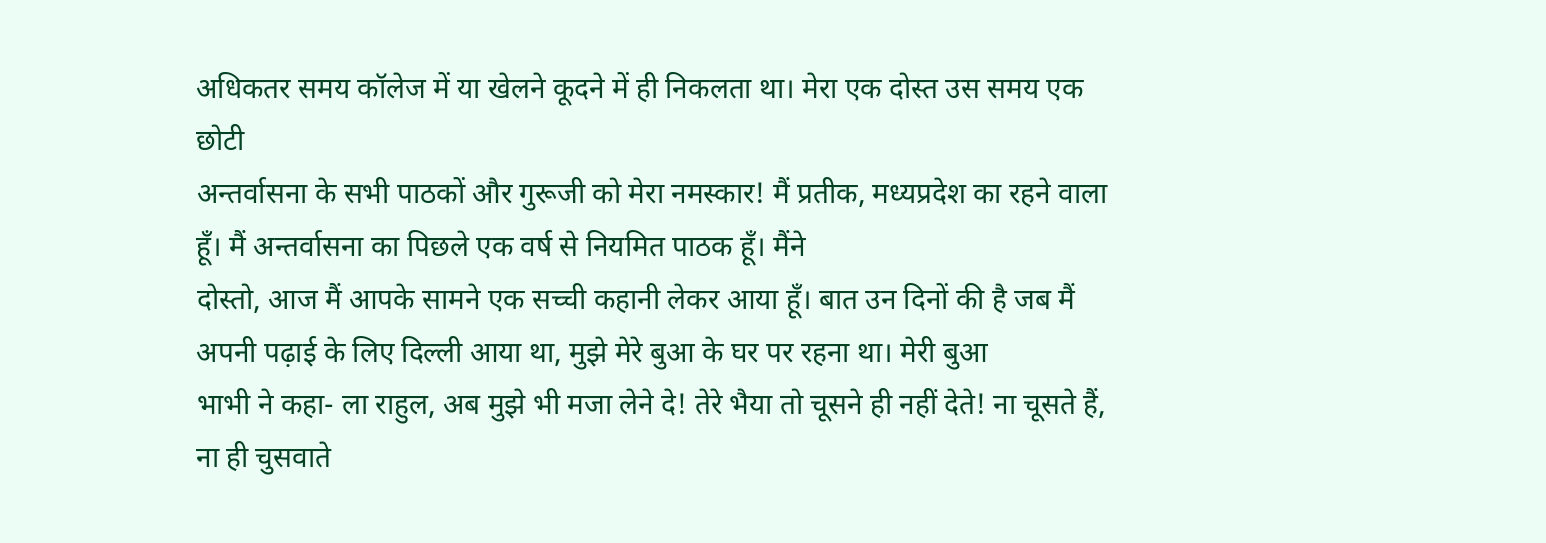अधिकतर समय कॉलेज में या खेलने कूदने में ही निकलता था। मेरा एक दोस्त उस समय एक छोटी
अन्तर्वासना के सभी पाठकों और गुरूजी को मेरा नमस्कार! मैं प्रतीक, मध्यप्रदेश का रहने वाला हूँ। मैं अन्तर्वासना का पिछले एक वर्ष से नियमित पाठक हूँ। मैंने
दोस्तो, आज मैं आपके सामने एक सच्ची कहानी लेकर आया हूँ। बात उन दिनों की है जब मैं अपनी पढ़ाई के लिए दिल्ली आया था, मुझे मेरे बुआ के घर पर रहना था। मेरी बुआ
भाभी ने कहा- ला राहुल, अब मुझे भी मजा लेने दे! तेरे भैया तो चूसने ही नहीं देते! ना चूसते हैं, ना ही चुसवाते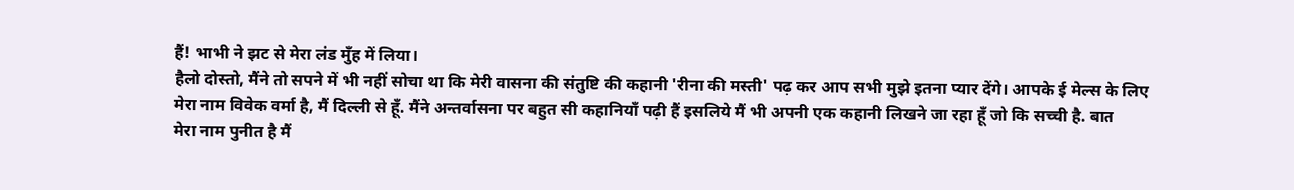हैं! भाभी ने झट से मेरा लंड मुँह में लिया।
हैलो दोस्तो, मैंने तो सपने में भी नहीं सोचा था कि मेरी वासना की संतुष्टि की कहानी 'रीना की मस्ती' पढ़ कर आप सभी मुझे इतना प्यार देंगे। आपके ई मेल्स के लिए
मेरा नाम विवेक वर्मा है, मैं दिल्ली से हूँ. मैंने अन्तर्वासना पर बहुत सी कहानियाँ पढ़ी हैं इसलिये मैं भी अपनी एक कहानी लिखने जा रहा हूँ जो कि सच्ची है. बात
मेरा नाम पुनीत है मैं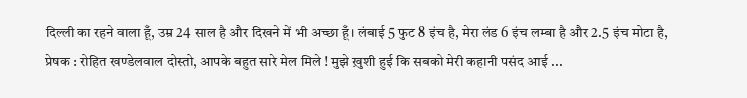दिल्ली का रहने वाला हूँ, उम्र 24 साल है और दिखने में भी अच्छा हूँ। लंबाई 5 फुट 8 इंच है, मेरा लंड 6 इंच लम्बा है और 2.5 इंच मोटा है,
प्रेषक : रोहित खण्डेलवाल दोस्तो, आपके बहुत सारे मेल मिले ! मुझे ख़ुशी हुई कि सबको मेरी कहानी पसंद आई ...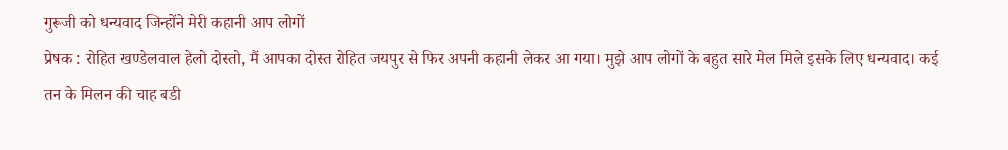गुरूजी को धन्यवाद जिन्होंने मेरी कहानी आप लोगों
प्रेषक : रोहित खण्डेलवाल हेलो दोस्तो, मैं आपका दोस्त रोहित जयपुर से फिर अपनी कहानी लेकर आ गया। मुझे आप लोगों के बहुत सारे मेल मिले इसके लिए धन्यवाद। कई
तन के मिलन की चाह बडी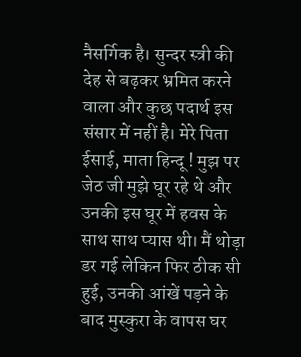नैसर्गिक है। सुन्दर स्त्री की देह से बढ़कर भ्रमित करने वाला और कुछ पदार्थ इस संसार में नहीं है। मेरे पिता ईसाई, माता हिन्दू ! मुझ पर
जेठ जी मुझे घूर रहे थे और उनकी इस घूर में हवस के साथ साथ प्यास थी। मैं थोड़ा डर गई लेकिन फिर ठीक सी हुई, उनकी आंखें पड़ने के बाद मुस्कुरा के वापस घर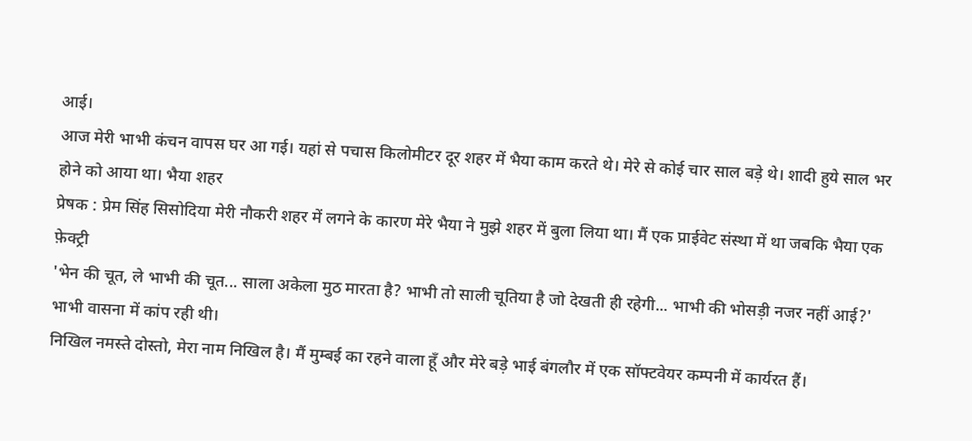आई।
आज मेरी भाभी कंचन वापस घर आ गई। यहां से पचास किलोमीटर दूर शहर में भैया काम करते थे। मेरे से कोई चार साल बड़े थे। शादी हुये साल भर होने को आया था। भैया शहर
प्रेषक : प्रेम सिंह सिसोदिया मेरी नौकरी शहर में लगने के कारण मेरे भैया ने मुझे शहर में बुला लिया था। मैं एक प्राईवेट संस्था में था जबकि भैया एक फ़ेक्ट्री
'भेन की चूत, ले भाभी की चूत... साला अकेला मुठ मारता है? भाभी तो साली चूतिया है जो देखती ही रहेगी... भाभी की भोसड़ी नजर नहीं आई?' भाभी वासना में कांप रही थी।
निखिल नमस्ते दोस्तो, मेरा नाम निखिल है। मैं मुम्बई का रहने वाला हूँ और मेरे बड़े भाई बंगलौर में एक सॉफ्टवेयर कम्पनी में कार्यरत हैं।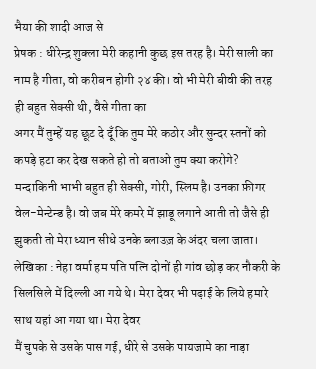भैया की शादी आज से
प्रेषक : धीरेन्द्र शुक्ला मेरी कहानी कुछ इस तरह है। मेरी साली का नाम है गीता, वो करीबन होगी २४ की। वो भी मेरी बीवी की तरह ही बहुत सेक्सी थी, वैसे गीता का
अगर मैं तुम्हें यह छूट दे दूँ कि तुम मेरे कठोर और सुन्दर स्तनों को कपड़े हटा कर देख सकते हो तो बताओ तुम क्या करोगे?
मन्दाकिनी भाभी बहुत ही सेक्सी, गोरी, स्लिम है। उनका फ़ीगर वेल-मेन्टेन्ड है। वो जब मेरे कमरे में झाडू लगाने आती तो जैसे ही झुकती तो मेरा ध्यान सीधे उनके ब्लाउज़ के अंदर चला जाता।
लेखिका : नेहा वर्मा हम पति पत्नि दोनों ही गांव छोड़ कर नौकरी के सिलसिले में दिल्ली आ गये थे। मेरा देवर भी पढ़ाई के लिये हमारे साथ यहां आ गया था। मेरा देवर
मैं चुपके से उसके पास गई, धीरे से उसके पायजामे का नाड़ा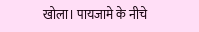खोला। पायजामे के नीचे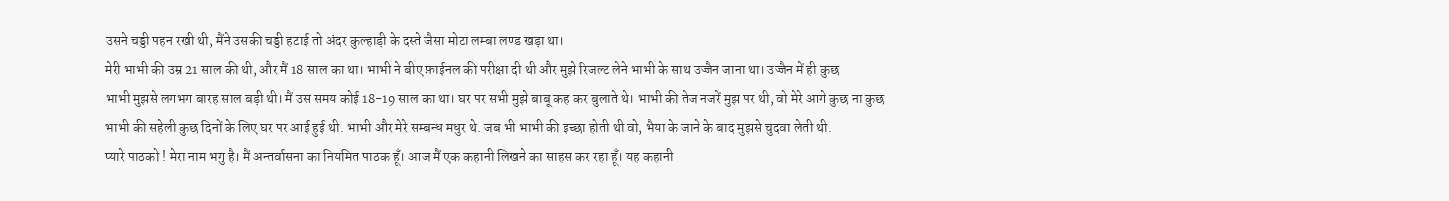उसने चड्डी पहन रखी थी, मैंने उसकी चड्डी हटाई तो अंदर कुल्हाड़ी के दस्ते जैसा मोटा लम्बा लण्ड खड़ा था।
मेरी भाभी की उम्र 21 साल की थी, और मैं 18 साल का था। भाभी ने बीए फ़ाईनल की परीक्षा दी थी और मुझे रिजल्ट लेने भाभी के साथ उज्जैन जाना था। उज्जैन में ही कुछ
भाभी मुझसे लगभग बारह साल बड़ी थी। मैं उस समय कोई 18-19 साल का था। घर पर सभी मुझे बाबू कह कर बुलाते थे। भाभी की तेज नजरें मुझ पर थी, वो मेरे आगे कुछ ना कुछ
भाभी की सहेली कुछ दिनों के लिए घर पर आई हुई थी. भाभी और मेरे सम्बन्ध मधुर थे. जब भी भाभी की इच्छा होती थी वो, भैया के जाने के बाद मुझसे चुदवा लेती थी.
प्यारे पाठको ! मेरा नाम भगु है। मैं अन्तर्वासना का नियमित पाठक हूँ। आज मैं एक कहानी लिखने का साहस कर रहा हूँ। यह कहानी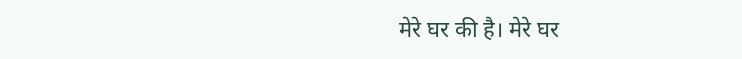मेरे घर की है। मेरे घर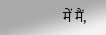में मैं,